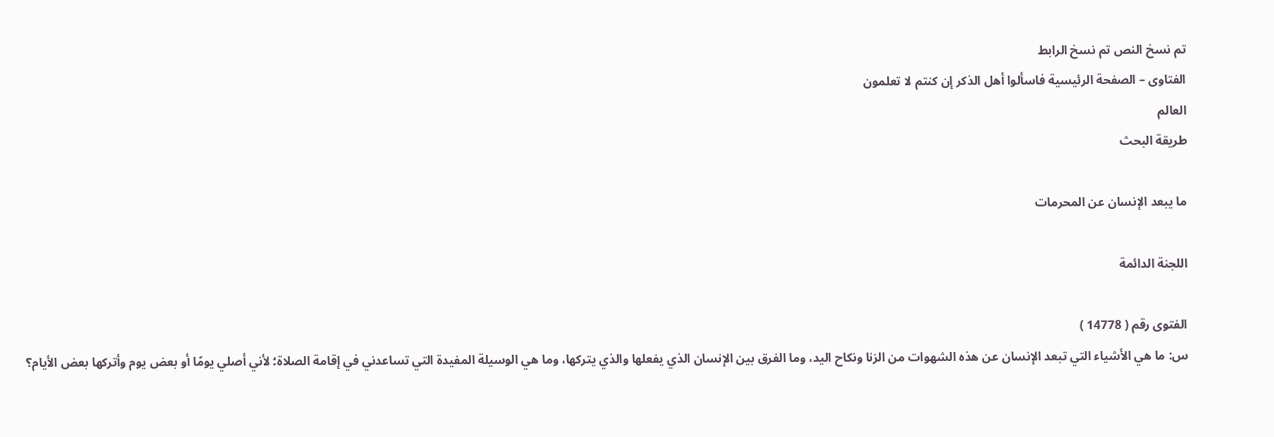تم نسخ النص تم نسخ الرابط
الفتاوى – الصفحة الرئيسية فاسألوا أهل الذكر إن كنتم لا تعلمون
العالم
طريقة البحث

ما يبعد الإنسان عن المحرمات

اللجنة الدائمة

الفتوى رقم ( 14778 )
س: ما هي الأشياء التي تبعد الإنسان عن هذه الشهوات من الزنا ونكاح اليد، وما الفرق بين الإنسان الذي يفعلها والذي يتركها، وما هي الوسيلة المفيدة التي تساعدني في إقامة الصلاة؛ لأني أصلي يومًا أو بعض يوم وأتركها بعض الأيام؟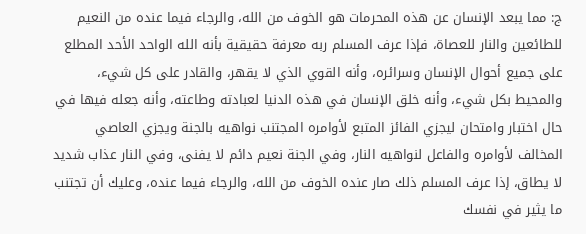ج: مما يبعد الإنسان عن هذه المحرمات هو الخوف من الله، والرجاء فيما عنده من النعيم للطائعين والنار للعصاة، فإذا عرف المسلم ربه معرفة حقيقية بأنه الله الواحد الأحد المطلع على جميع أحوال الإنسان وسرائره، وأنه القوي الذي لا يقهر، والقادر على كل شيء، والمحيط بكل شيء، وأنه خلق الإنسان في هذه الدنيا لعبادته وطاعته، وأنه جعله فيها في حال اختبار وامتحان ليجزي الفائز المتبع لأوامره المجتنب نواهيه بالجنة ويجزي العاصي المخالف لأوامره والفاعل لنواهيه النار، وفي الجنة نعيم دائم لا يفنى، وفي النار عذاب شديد لا يطاق، إذا عرف المسلم ذلك صار عنده الخوف من الله، والرجاء فيما عنده، وعليك أن تجتنب ما يثير في نفسك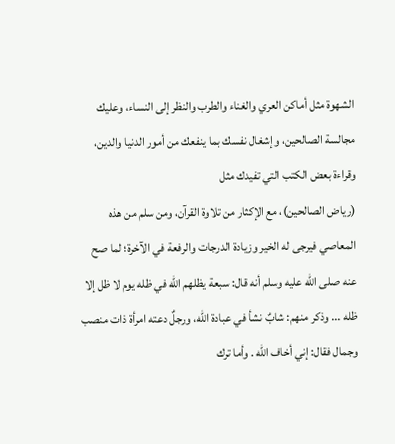الشهوة مثل أماكن العري والغناء والطرب والنظر إلى النساء، وعليك مجالسة الصالحين، وإشغال نفسك بما ينفعك من أمور الدنيا والدين، وقراءة بعض الكتب التي تفيدك مثل
(رياض الصالحين)، مع الإكثار من تلاوة القرآن، ومن سلم من هذه المعاصي فيرجى له الخير وزيادة الدرجات والرفعة في الآخرة؛ لما صح عنه صلى الله عليه وسلم أنه قال: سبعة يظلهم الله في ظله يوم لا ظل إلا ظله ... وذكر منهم: شابٌ نشأ في عبادة الله، ورجلٌ دعته امرأة ذات منصب وجمال فقال: إني أخاف الله . وأما ترك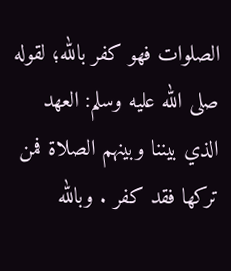الصلوات فهو كفر بالله؛ لقوله صلى الله عليه وسلم: العهد الذي بيننا وبينهم الصلاة فمن تركها فقد كفر . وبالله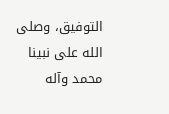التوفيق، وصلى الله على نبينا محمد وآله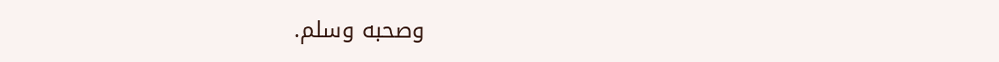وصحبه وسلم.